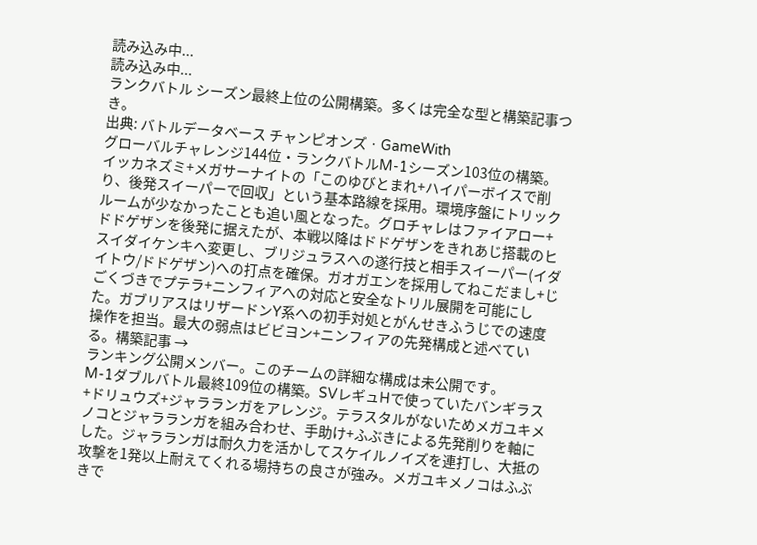読み込み中...
読み込み中...
ランクバトル シーズン最終上位の公開構築。多くは完全な型と構築記事つき。
出典: バトルデータベース チャンピオンズ · GameWith
グローバルチャレンジ144位・ランクバトルM-1シーズン103位の構築。イッカネズミ+メガサーナイトの「このゆびとまれ+ハイパーボイスで削り、後発スイーパーで回収」という基本路線を採用。環境序盤にトリックルームが少なかったことも追い風となった。グロチャレはファイアロー+ドドゲザンを後発に据えたが、本戦以降はドドゲザンをきれあじ搭載のヒスイダイケンキへ変更し、ブリジュラスへの遂行技と相手スイーパー(イダイトウ/ドドゲザン)への打点を確保。ガオガエンを採用してねこだまし+じごくづきでプテラ+ニンフィアへの対応と安全なトリル展開を可能にした。ガブリアスはリザードンY系への初手対処とがんせきふうじでの速度操作を担当。最大の弱点はビビヨン+ニンフィアの先発構成と述べている。構築記事 →
ランキング公開メンバー。このチームの詳細な構成は未公開です。
M-1ダブルバトル最終109位の構築。SVレギュHで使っていたバンギラス+ドリュウズ+ジャラランガをアレンジ。テラスタルがないためメガユキメノコとジャラランガを組み合わせ、手助け+ふぶきによる先発削りを軸にした。ジャラランガは耐久力を活かしてスケイルノイズを連打し、大抵の攻撃を1発以上耐えてくれる場持ちの良さが強み。メガユキメノコはふぶきで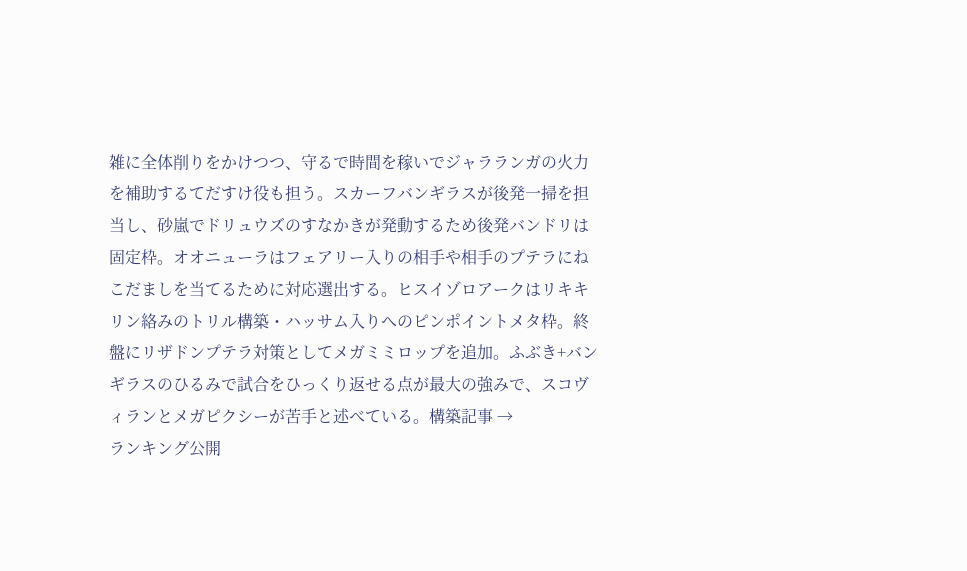雑に全体削りをかけつつ、守るで時間を稼いでジャラランガの火力を補助するてだすけ役も担う。スカーフバンギラスが後発一掃を担当し、砂嵐でドリュウズのすなかきが発動するため後発バンドリは固定枠。オオニューラはフェアリー入りの相手や相手のプテラにねこだましを当てるために対応選出する。ヒスイゾロアークはリキキリン絡みのトリル構築・ハッサム入りへのピンポイントメタ枠。終盤にリザドンプテラ対策としてメガミミロップを追加。ふぶき+バンギラスのひるみで試合をひっくり返せる点が最大の強みで、スコヴィランとメガピクシーが苦手と述べている。構築記事 →
ランキング公開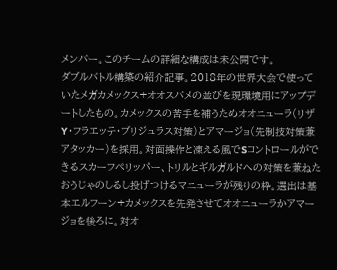メンバー。このチームの詳細な構成は未公開です。
ダブルバトル構築の紹介記事。2018年の世界大会で使っていたメガカメックス+オオスバメの並びを現環境用にアップデートしたもの。カメックスの苦手を補うためオオニューラ(リザY・フラエッテ・ブリジュラス対策)とアマージョ(先制技対策兼アタッカー)を採用。対面操作と凍える風でSコントロールができるスカーフペリッパー、トリルとギルガルドへの対策を兼ねたおうじゃのしるし投げつけるマニューラが残りの枠。選出は基本エルフーン+カメックスを先発させてオオニューラかアマージョを後ろに。対オ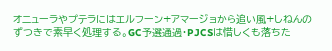オニューラやプテラにはエルフーン+アマージョから追い風+しねんのずつきで素早く処理する。GC予選通過・PJCSは惜しくも落ちた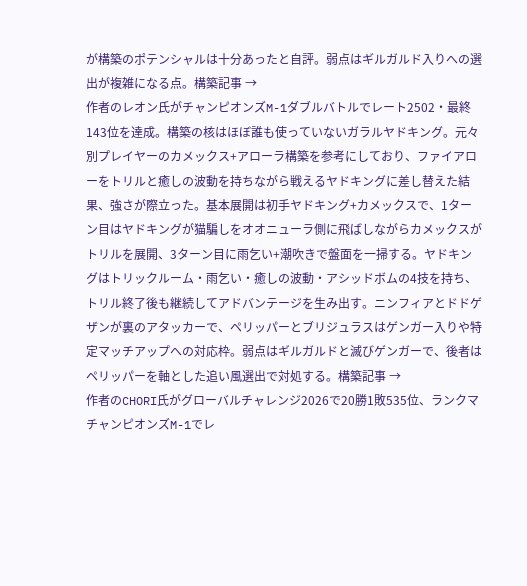が構築のポテンシャルは十分あったと自評。弱点はギルガルド入りへの選出が複雑になる点。構築記事 →
作者のレオン氏がチャンピオンズM-1ダブルバトルでレート2502・最終143位を達成。構築の核はほぼ誰も使っていないガラルヤドキング。元々別プレイヤーのカメックス+アローラ構築を参考にしており、ファイアローをトリルと癒しの波動を持ちながら戦えるヤドキングに差し替えた結果、強さが際立った。基本展開は初手ヤドキング+カメックスで、1ターン目はヤドキングが猫騙しをオオニューラ側に飛ばしながらカメックスがトリルを展開、3ターン目に雨乞い+潮吹きで盤面を一掃する。ヤドキングはトリックルーム・雨乞い・癒しの波動・アシッドボムの4技を持ち、トリル終了後も継続してアドバンテージを生み出す。ニンフィアとドドゲザンが裏のアタッカーで、ペリッパーとブリジュラスはゲンガー入りや特定マッチアップへの対応枠。弱点はギルガルドと滅びゲンガーで、後者はペリッパーを軸とした追い風選出で対処する。構築記事 →
作者のCHORI氏がグローバルチャレンジ2026で20勝1敗535位、ランクマチャンピオンズM-1でレ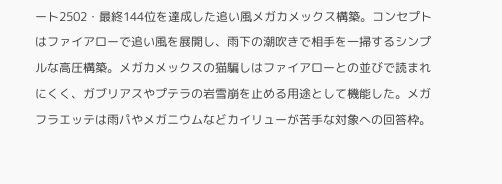ート2502・最終144位を達成した追い風メガカメックス構築。コンセプトはファイアローで追い風を展開し、雨下の潮吹きで相手を一掃するシンプルな高圧構築。メガカメックスの猫騙しはファイアローとの並びで読まれにくく、ガブリアスやプテラの岩雪崩を止める用途として機能した。メガフラエッテは雨パやメガニウムなどカイリューが苦手な対象への回答枠。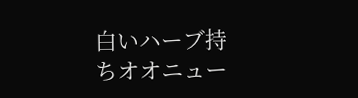白いハーブ持ちオオニュー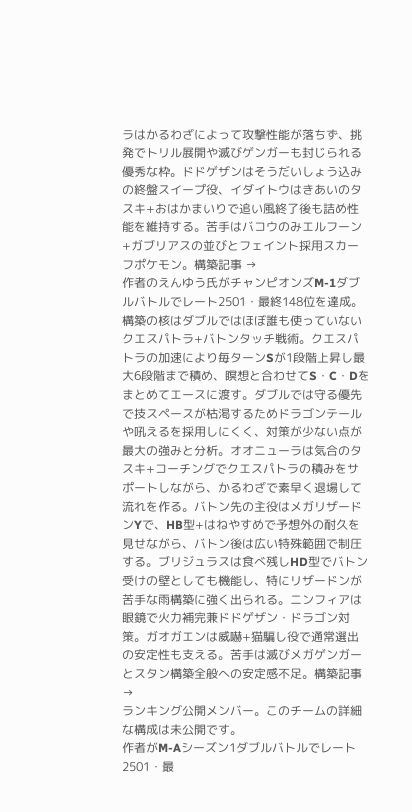ラはかるわざによって攻撃性能が落ちず、挑発でトリル展開や滅びゲンガーも封じられる優秀な枠。ドドゲザンはそうだいしょう込みの終盤スイープ役、イダイトウはきあいのタスキ+おはかまいりで追い風終了後も詰め性能を維持する。苦手はバコウのみエルフーン+ガブリアスの並びとフェイント採用スカーフポケモン。構築記事 →
作者のえんゆう氏がチャンピオンズM-1ダブルバトルでレート2501・最終148位を達成。構築の核はダブルではほぼ誰も使っていないクエスパトラ+バトンタッチ戦術。クエスパトラの加速により毎ターンSが1段階上昇し最大6段階まで積め、瞑想と合わせてS・C・Dをまとめてエースに渡す。ダブルでは守る優先で技スペースが枯渇するためドラゴンテールや吼えるを採用しにくく、対策が少ない点が最大の強みと分析。オオニューラは気合のタスキ+コーチングでクエスパトラの積みをサポートしながら、かるわざで素早く退場して流れを作る。バトン先の主役はメガリザードンYで、HB型+はねやすめで予想外の耐久を見せながら、バトン後は広い特殊範囲で制圧する。ブリジュラスは食べ残しHD型でバトン受けの壁としても機能し、特にリザードンが苦手な雨構築に強く出られる。ニンフィアは眼鏡で火力補完兼ドドゲザン・ドラゴン対策。ガオガエンは威嚇+猫騙し役で通常選出の安定性も支える。苦手は滅びメガゲンガーとスタン構築全般への安定感不足。構築記事 →
ランキング公開メンバー。このチームの詳細な構成は未公開です。
作者がM-Aシーズン1ダブルバトルでレート2501・最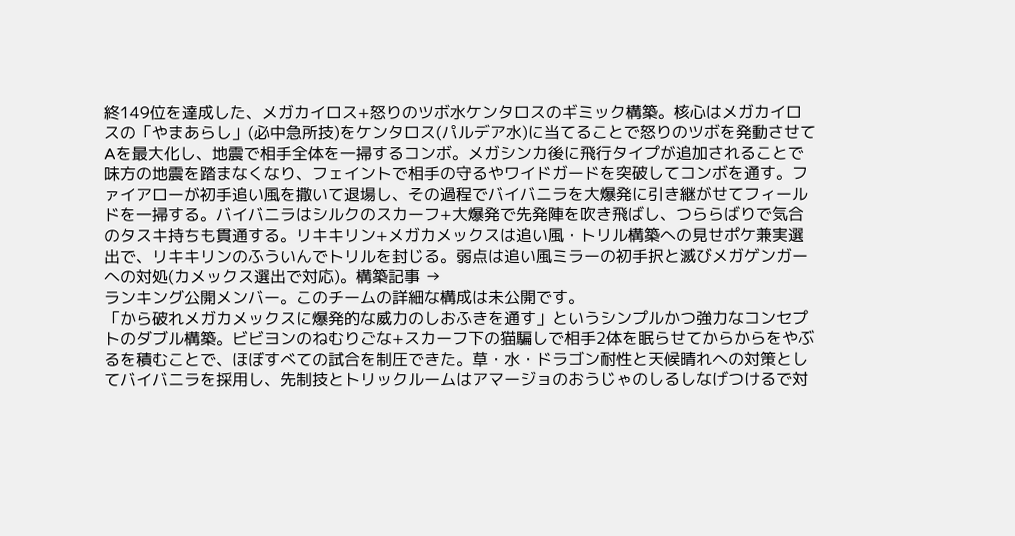終149位を達成した、メガカイロス+怒りのツボ水ケンタロスのギミック構築。核心はメガカイロスの「やまあらし」(必中急所技)をケンタロス(パルデア水)に当てることで怒りのツボを発動させてAを最大化し、地震で相手全体を一掃するコンボ。メガシンカ後に飛行タイプが追加されることで味方の地震を踏まなくなり、フェイントで相手の守るやワイドガードを突破してコンボを通す。ファイアローが初手追い風を撒いて退場し、その過程でバイバニラを大爆発に引き継がせてフィールドを一掃する。バイバニラはシルクのスカーフ+大爆発で先発陣を吹き飛ばし、つららばりで気合のタスキ持ちも貫通する。リキキリン+メガカメックスは追い風・トリル構築への見せポケ兼実選出で、リキキリンのふういんでトリルを封じる。弱点は追い風ミラーの初手択と滅びメガゲンガーへの対処(カメックス選出で対応)。構築記事 →
ランキング公開メンバー。このチームの詳細な構成は未公開です。
「から破れメガカメックスに爆発的な威力のしおふきを通す」というシンプルかつ強力なコンセプトのダブル構築。ビビヨンのねむりごな+スカーフ下の猫騙しで相手2体を眠らせてからからをやぶるを積むことで、ほぼすべての試合を制圧できた。草・水・ドラゴン耐性と天候晴れへの対策としてバイバニラを採用し、先制技とトリックルームはアマージョのおうじゃのしるしなげつけるで対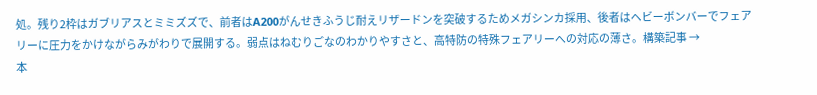処。残り2枠はガブリアスとミミズズで、前者はA200がんせきふうじ耐えリザードンを突破するためメガシンカ採用、後者はヘビーボンバーでフェアリーに圧力をかけながらみがわりで展開する。弱点はねむりごなのわかりやすさと、高特防の特殊フェアリーへの対応の薄さ。構築記事 →
本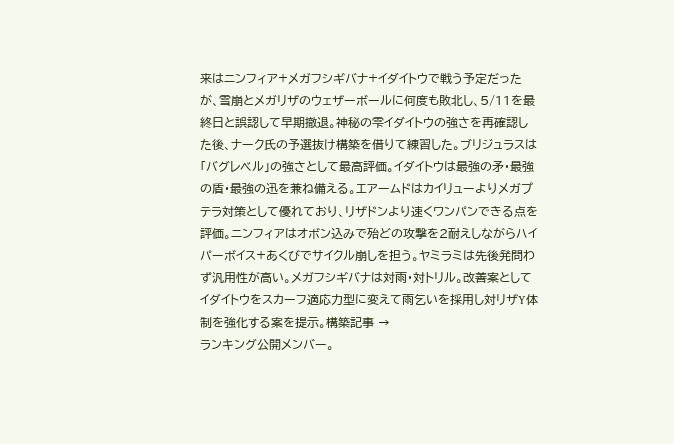来はニンフィア+メガフシギバナ+イダイトウで戦う予定だったが、雪崩とメガリザのウェザーボールに何度も敗北し、5/11を最終日と誤認して早期撤退。神秘の雫イダイトウの強さを再確認した後、ナーク氏の予選抜け構築を借りて練習した。ブリジュラスは「バグレベル」の強さとして最高評価。イダイトウは最強の矛・最強の盾・最強の迅を兼ね備える。エアームドはカイリューよりメガプテラ対策として優れており、リザドンより速くワンパンできる点を評価。ニンフィアはオボン込みで殆どの攻撃を2耐えしながらハイパーボイス+あくびでサイクル崩しを担う。ヤミラミは先後発問わず汎用性が高い。メガフシギバナは対雨・対トリル。改善案としてイダイトウをスカーフ適応力型に変えて雨乞いを採用し対リザY体制を強化する案を提示。構築記事 →
ランキング公開メンバー。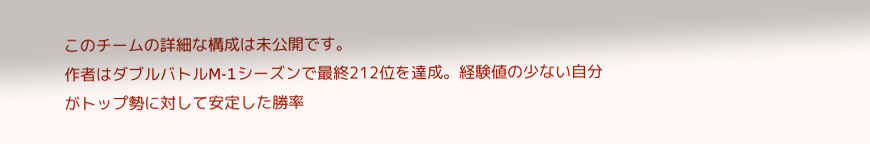このチームの詳細な構成は未公開です。
作者はダブルバトルM-1シーズンで最終212位を達成。経験値の少ない自分がトップ勢に対して安定した勝率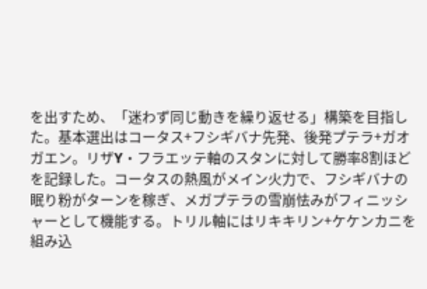を出すため、「迷わず同じ動きを繰り返せる」構築を目指した。基本選出はコータス+フシギバナ先発、後発プテラ+ガオガエン。リザY・フラエッテ軸のスタンに対して勝率8割ほどを記録した。コータスの熱風がメイン火力で、フシギバナの眠り粉がターンを稼ぎ、メガプテラの雪崩怯みがフィニッシャーとして機能する。トリル軸にはリキキリン+ケケンカニを組み込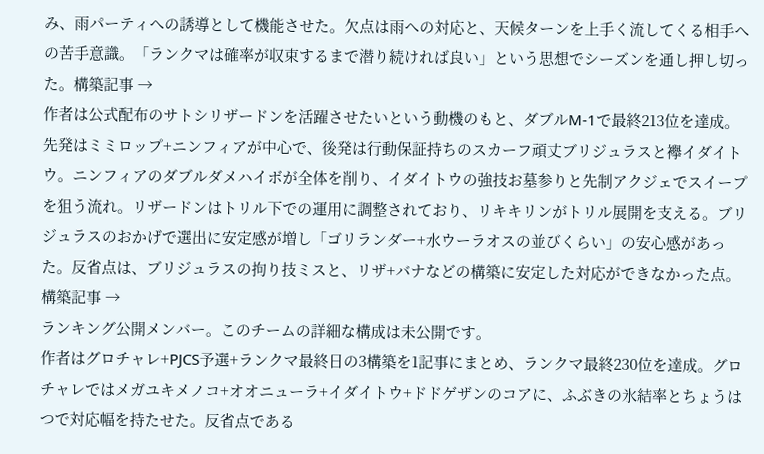み、雨パーティへの誘導として機能させた。欠点は雨への対応と、天候ターンを上手く流してくる相手への苦手意識。「ランクマは確率が収束するまで潜り続ければ良い」という思想でシーズンを通し押し切った。構築記事 →
作者は公式配布のサトシリザードンを活躍させたいという動機のもと、ダブルM-1で最終213位を達成。先発はミミロップ+ニンフィアが中心で、後発は行動保証持ちのスカーフ頑丈ブリジュラスと襷イダイトウ。ニンフィアのダブルダメハイボが全体を削り、イダイトウの強技お墓参りと先制アクジェでスイープを狙う流れ。リザードンはトリル下での運用に調整されており、リキキリンがトリル展開を支える。ブリジュラスのおかげで選出に安定感が増し「ゴリランダー+水ウーラオスの並びくらい」の安心感があった。反省点は、ブリジュラスの拘り技ミスと、リザ+バナなどの構築に安定した対応ができなかった点。構築記事 →
ランキング公開メンバー。このチームの詳細な構成は未公開です。
作者はグロチャレ+PJCS予選+ランクマ最終日の3構築を1記事にまとめ、ランクマ最終230位を達成。グロチャレではメガユキメノコ+オオニューラ+イダイトウ+ドドゲザンのコアに、ふぶきの氷結率とちょうはつで対応幅を持たせた。反省点である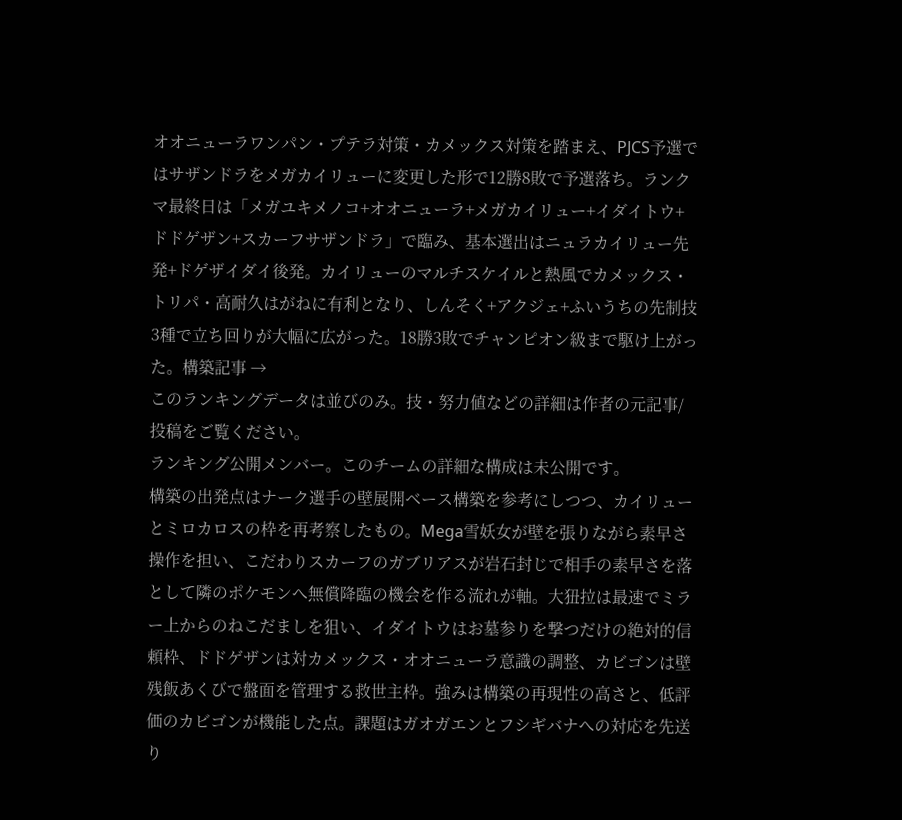オオニューラワンパン・プテラ対策・カメックス対策を踏まえ、PJCS予選ではサザンドラをメガカイリューに変更した形で12勝8敗で予選落ち。ランクマ最終日は「メガユキメノコ+オオニューラ+メガカイリュー+イダイトウ+ドドゲザン+スカーフサザンドラ」で臨み、基本選出はニュラカイリュー先発+ドゲザイダイ後発。カイリューのマルチスケイルと熱風でカメックス・トリパ・高耐久はがねに有利となり、しんそく+アクジェ+ふいうちの先制技3種で立ち回りが大幅に広がった。18勝3敗でチャンピオン級まで駆け上がった。構築記事 →
このランキングデータは並びのみ。技・努力値などの詳細は作者の元記事/投稿をご覧ください。
ランキング公開メンバー。このチームの詳細な構成は未公開です。
構築の出発点はナーク選手の壁展開ベース構築を参考にしつつ、カイリューとミロカロスの枠を再考察したもの。Mega雪妖女が壁を張りながら素早さ操作を担い、こだわりスカーフのガブリアスが岩石封じで相手の素早さを落として隣のポケモンへ無償降臨の機会を作る流れが軸。大狃拉は最速でミラー上からのねこだましを狙い、イダイトウはお墓参りを撃つだけの絶対的信頼枠、ドドゲザンは対カメックス・オオニューラ意識の調整、カビゴンは壁残飯あくびで盤面を管理する救世主枠。強みは構築の再現性の高さと、低評価のカビゴンが機能した点。課題はガオガエンとフシギバナへの対応を先送り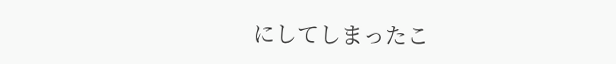にしてしまったこ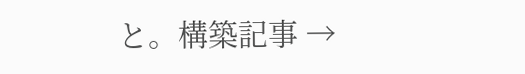と。構築記事 →